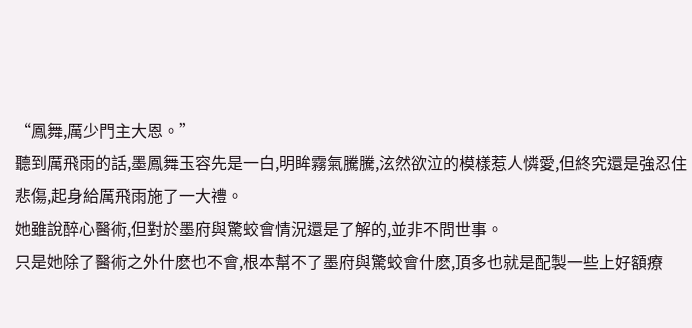“鳳舞,厲少門主大恩。”
聽到厲飛雨的話,墨鳳舞玉容先是一白,明眸霧氣騰騰,泫然欲泣的模樣惹人憐愛,但終究還是強忍住悲傷,起身給厲飛雨施了一大禮。
她雖說醉心醫術,但對於墨府與驚蛟會情況還是了解的,並非不問世事。
只是她除了醫術之外什麽也不會,根本幫不了墨府與驚蛟會什麽,頂多也就是配製一些上好額療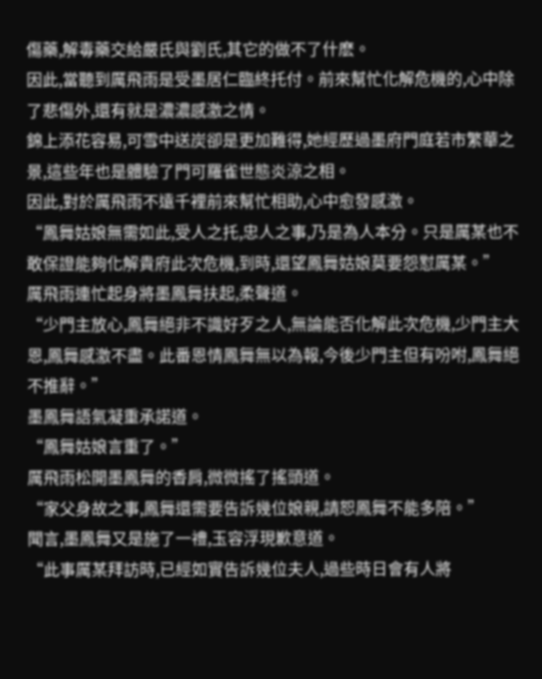傷藥,解毒藥交給嚴氏與劉氏,其它的做不了什麽。
因此,當聽到厲飛雨是受墨居仁臨終托付。前來幫忙化解危機的,心中除了悲傷外,還有就是濃濃感激之情。
錦上添花容易,可雪中送炭卻是更加難得,她經歷過墨府門庭若市繁華之景,這些年也是體驗了門可羅雀世態炎涼之相。
因此,對於厲飛雨不遠千裡前來幫忙相助,心中愈發感激。
“鳳舞姑娘無需如此,受人之托,忠人之事,乃是為人本分。只是厲某也不敢保證能夠化解貴府此次危機,到時,還望鳳舞姑娘莫要怨懟厲某。”
厲飛雨連忙起身將墨鳳舞扶起,柔聲道。
“少門主放心,鳳舞絕非不識好歹之人,無論能否化解此次危機,少門主大恩,鳳舞感激不盡。此番恩情鳳舞無以為報,今後少門主但有吩咐,鳳舞絕不推辭。”
墨鳳舞語氣凝重承諾道。
“鳳舞姑娘言重了。”
厲飛雨松開墨鳳舞的香肩,微微搖了搖頭道。
“家父身故之事,鳳舞還需要告訴幾位娘親,請恕鳳舞不能多陪。”
聞言,墨鳳舞又是施了一禮,玉容浮現歉意道。
“此事厲某拜訪時,已經如實告訴幾位夫人,過些時日會有人將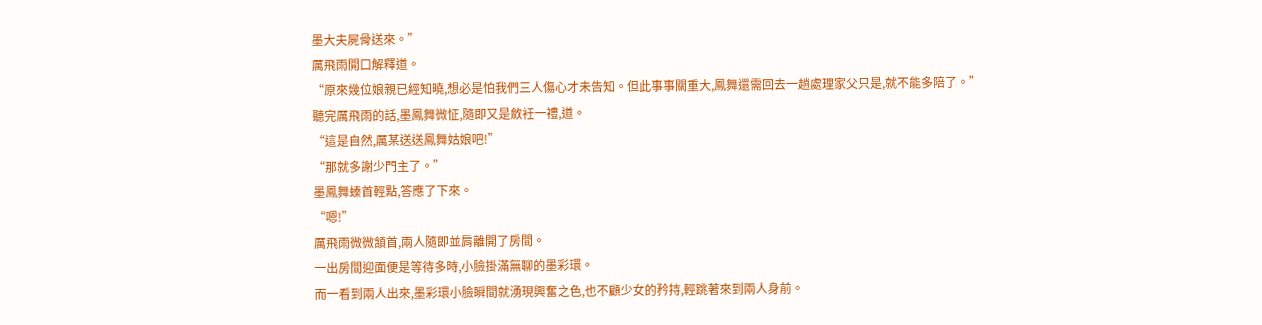墨大夫屍骨送來。”
厲飛雨開口解釋道。
“原來幾位娘親已經知曉,想必是怕我們三人傷心才未告知。但此事事關重大,鳳舞還需回去一趟處理家父只是,就不能多陪了。”
聽完厲飛雨的話,墨鳳舞微怔,隨即又是斂衽一禮,道。
“這是自然,厲某送送鳳舞姑娘吧!”
“那就多謝少門主了。”
墨鳳舞螓首輕點,答應了下來。
“嗯!”
厲飛雨微微頷首,兩人隨即並肩離開了房間。
一出房間迎面便是等待多時,小臉掛滿無聊的墨彩環。
而一看到兩人出來,墨彩環小臉瞬間就湧現興奮之色,也不顧少女的矜持,輕跳著來到兩人身前。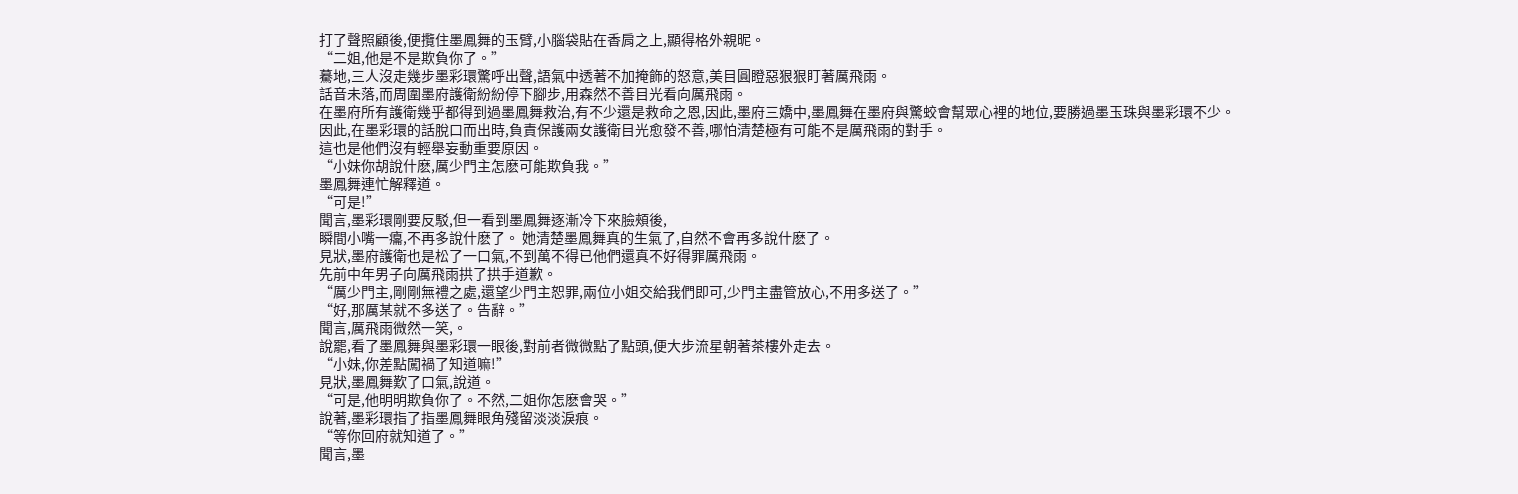打了聲照顧後,便攬住墨鳳舞的玉臂,小腦袋貼在香肩之上,顯得格外親昵。
“二姐,他是不是欺負你了。”
驀地,三人沒走幾步墨彩環驚呼出聲,語氣中透著不加掩飾的怒意,美目圓瞪惡狠狠盯著厲飛雨。
話音未落,而周圍墨府護衛紛紛停下腳步,用森然不善目光看向厲飛雨。
在墨府所有護衛幾乎都得到過墨鳳舞救治,有不少還是救命之恩,因此,墨府三嬌中,墨鳳舞在墨府與驚蛟會幫眾心裡的地位,要勝過墨玉珠與墨彩環不少。
因此,在墨彩環的話脫口而出時,負責保護兩女護衛目光愈發不善,哪怕清楚極有可能不是厲飛雨的對手。
這也是他們沒有輕舉妄動重要原因。
“小妹你胡說什麽,厲少門主怎麽可能欺負我。”
墨鳳舞連忙解釋道。
“可是!”
聞言,墨彩環剛要反駁,但一看到墨鳳舞逐漸冷下來臉頰後,
瞬間小嘴一癟,不再多說什麽了。 她清楚墨鳳舞真的生氣了,自然不會再多說什麽了。
見狀,墨府護衛也是松了一口氣,不到萬不得已他們還真不好得罪厲飛雨。
先前中年男子向厲飛雨拱了拱手道歉。
“厲少門主,剛剛無禮之處,還望少門主恕罪,兩位小姐交給我們即可,少門主盡管放心,不用多送了。”
“好,那厲某就不多送了。告辭。”
聞言,厲飛雨微然一笑,。
說罷,看了墨鳳舞與墨彩環一眼後,對前者微微點了點頭,便大步流星朝著茶樓外走去。
“小妹,你差點闖禍了知道嘛!”
見狀,墨鳳舞歎了口氣,說道。
“可是,他明明欺負你了。不然,二姐你怎麽會哭。”
說著,墨彩環指了指墨鳳舞眼角殘留淡淡淚痕。
“等你回府就知道了。”
聞言,墨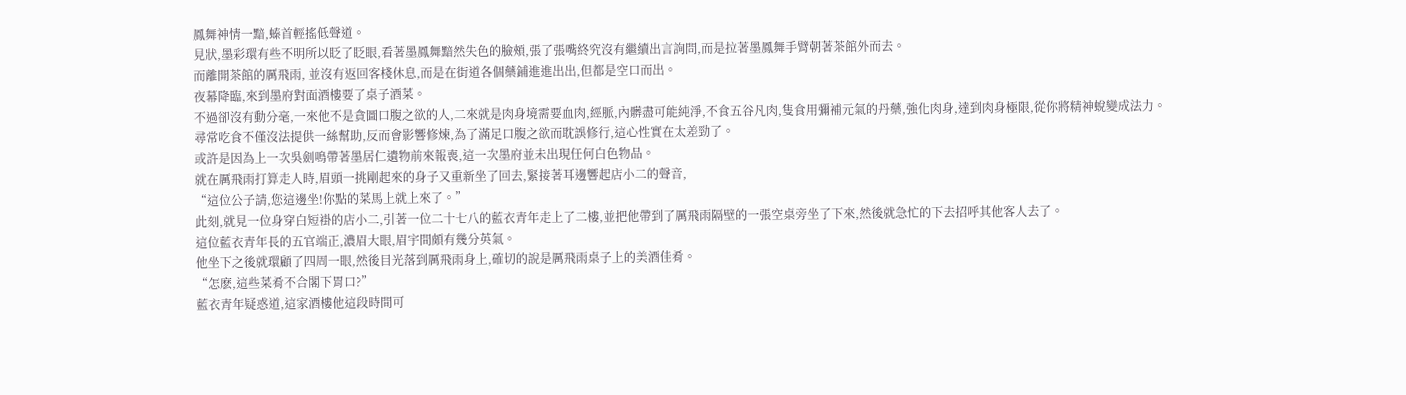鳳舞神情一黯,螓首輕搖低聲道。
見狀,墨彩環有些不明所以眨了眨眼,看著墨鳳舞黯然失色的臉頰,張了張嘴終究沒有繼續出言詢問,而是拉著墨鳳舞手臂朝著茶館外而去。
而離開茶館的厲飛雨, 並沒有返回客棧休息,而是在街道各個藥鋪進進出出,但都是空口而出。
夜幕降臨,來到墨府對面酒樓要了桌子酒菜。
不過卻沒有動分毫,一來他不是貪圖口腹之欲的人,二來就是肉身境需要血肉,經脈,內髒盡可能純淨,不食五谷凡肉,隻食用彌補元氣的丹藥,強化肉身,達到肉身極限,從你將精神蛻變成法力。
尋常吃食不僅沒法提供一絲幫助,反而會影響修煉,為了滿足口腹之欲而耽誤修行,這心性實在太差勁了。
或許是因為上一次吳劍鳴帶著墨居仁遺物前來報喪,這一次墨府並未出現任何白色物品。
就在厲飛雨打算走人時,眉頭一挑剛起來的身子又重新坐了回去,緊接著耳邊響起店小二的聲音,
“這位公子請,您這邊坐!你點的菜馬上就上來了。”
此刻,就見一位身穿白短褂的店小二,引著一位二十七八的藍衣青年走上了二樓,並把他帶到了厲飛雨隔壁的一張空桌旁坐了下來,然後就急忙的下去招呼其他客人去了。
這位藍衣青年長的五官端正,濃眉大眼,眉宇間頗有幾分英氣。
他坐下之後就環顧了四周一眼,然後目光落到厲飛雨身上,確切的說是厲飛雨桌子上的美酒佳肴。
“怎麽,這些菜肴不合閣下胃口?”
藍衣青年疑惑道,這家酒樓他這段時間可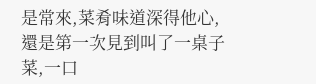是常來,菜肴味道深得他心,還是第一次見到叫了一桌子菜,一口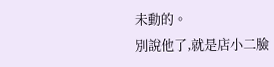未動的。
別說他了,就是店小二臉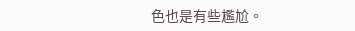色也是有些尷尬。